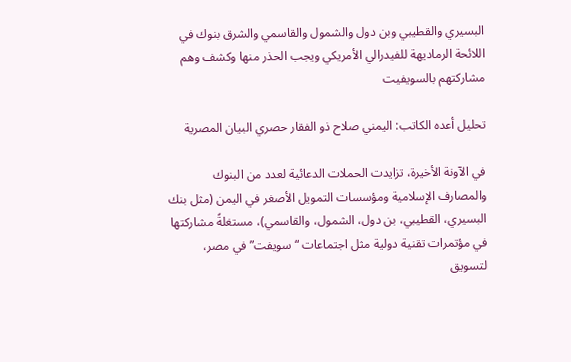البسيري والقطيبي وبن دول والشمول والقاسمي والشرق بنوك في اللائحة الرماديهة للفيدرالي الأمريكي ويجب الحذر منها وكشف وهم مشاركتهم بالسويفيت

تحليل أعده الكاتب: اليمني صلاح ذو الفقار حصري البيان المصرية

في الآونة الأخيرة، تزايدت الحملات الدعائية لعدد من البنوك والمصارف الإسلامية ومؤسسات التمويل الأصغر في اليمن (مثل بنك البسيري، القطيبي، بن دول، الشمول، والقاسمي)، مستغلةً مشاركتها في مؤتمرات تقنية دولية مثل اجتماعات “سويفت” في مصر، لتسويق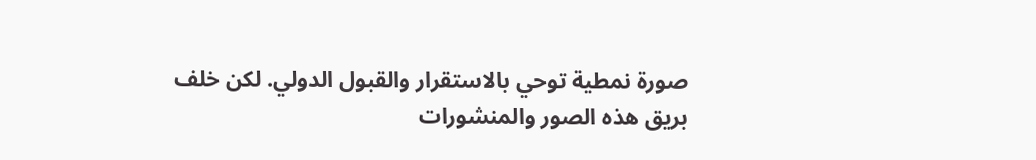صورة نمطية توحي بالاستقرار والقبول الدولي. لكن خلف بريق هذه الصور والمنشورات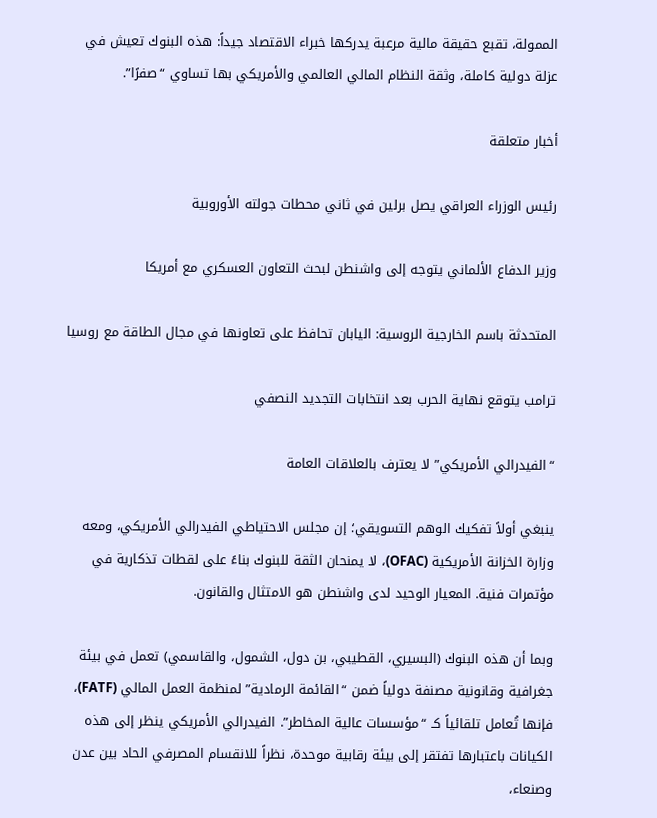الممولة، تقبع حقيقة مالية مرعبة يدركها خبراء الاقتصاد جيداً: هذه البنوك تعيش في عزلة دولية كاملة، وثقة النظام المالي العالمي والأمريكي بها تساوي “صفرًا”.

أخبار متعلقة

رئيس الوزراء العراقي يصل برلين في ثاني محطات جولته الأوروبية

وزير الدفاع الألماني يتوجه إلى واشنطن لبحث التعاون العسكري مع أمريكا

المتحدثة باسم الخارجية الروسية: اليابان تحافظ على تعاونها في مجال الطاقة مع روسيا

ترامب يتوقع نهاية الحرب بعد انتخابات التجديد النصفي

“الفيدرالي الأمريكي” لا يعترف بالعلاقات العامة

ينبغي أولاً تفكيك الوهم التسويقي؛ إن مجلس الاحتياطي الفيدرالي الأمريكي، ومعه وزارة الخزانة الأمريكية (OFAC)، لا يمنحان الثقة للبنوك بناءً على لقطات تذكارية في مؤتمرات فنية. المعيار الوحيد لدى واشنطن هو الامتثال والقانون.

وبما أن هذه البنوك (البسيري، القطيبي، بن دول، الشمول، والقاسمي) تعمل في بيئة جغرافية وقانونية مصنفة دولياً ضمن “القائمة الرمادية” لمنظمة العمل المالي (FATF)، فإنها تُعامل تلقائياً كـ “مؤسسات عالية المخاطر”. الفيدرالي الأمريكي ينظر إلى هذه الكيانات باعتبارها تفتقر إلى بيئة رقابية موحدة، نظراً للانقسام المصرفي الحاد بين عدن وصنعاء،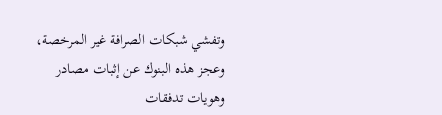وتفشي شبكات الصرافة غير المرخصة، وعجز هذه البنوك عن إثبات مصادر وهويات تدفقات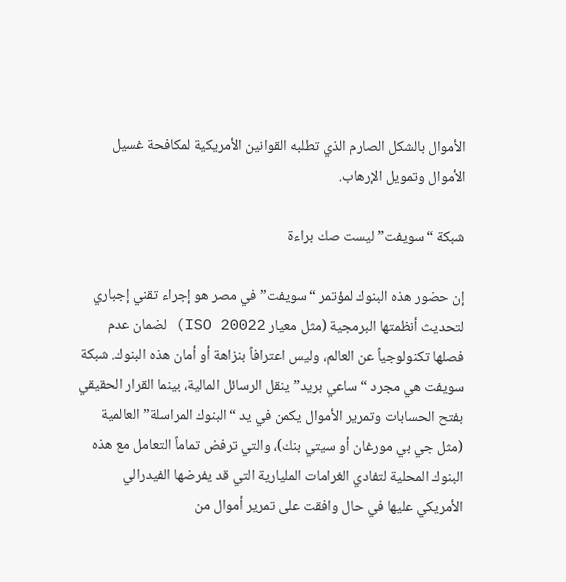الأموال بالشكل الصارم الذي تطلبه القوانين الأمريكية لمكافحة غسيل الأموال وتمويل الإرهاب.

شبكة “سويفت” ليست صك براءة

إن حضور هذه البنوك لمؤتمر “سويفت” في مصر هو إجراء تقني إجباري لتحديث أنظمتها البرمجية (مثل معيار ISO 20022) لضمان عدم فصلها تكنولوجياً عن العالم، وليس اعترافاً بنزاهة أو أمان هذه البنوك. شبكة سويفت هي مجرد “ساعي بريد” ينقل الرسائل المالية، بينما القرار الحقيقي بفتح الحسابات وتمرير الأموال يكمن في يد “البنوك المراسلة” العالمية (مثل جي بي مورغان أو سيتي بنك)، والتي ترفض تماماً التعامل مع هذه البنوك المحلية لتفادي الغرامات المليارية التي قد يفرضها الفيدرالي الأمريكي عليها في حال وافقت على تمرير أموال من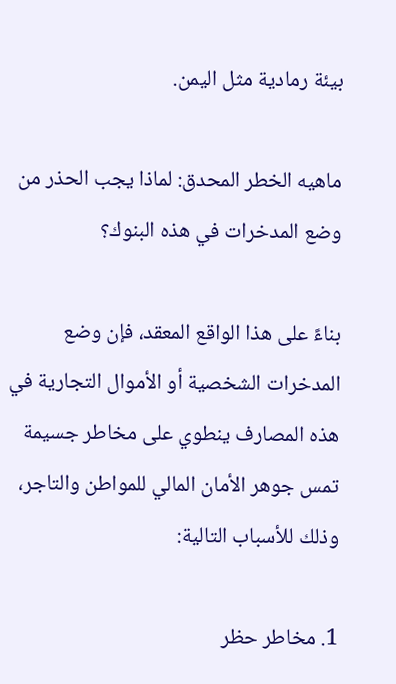بيئة رمادية مثل اليمن.

ماهيه الخطر المحدق: لماذا يجب الحذر من وضع المدخرات في هذه البنوك؟

بناءً على هذا الواقع المعقد، فإن وضع المدخرات الشخصية أو الأموال التجارية في هذه المصارف ينطوي على مخاطر جسيمة تمس جوهر الأمان المالي للمواطن والتاجر، وذلك للأسباب التالية:

1. مخاطر حظر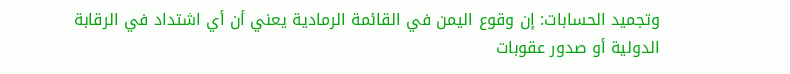وتجميد الحسابات: إن وقوع اليمن في القائمة الرمادية يعني أن أي اشتداد في الرقابة الدولية أو صدور عقوبات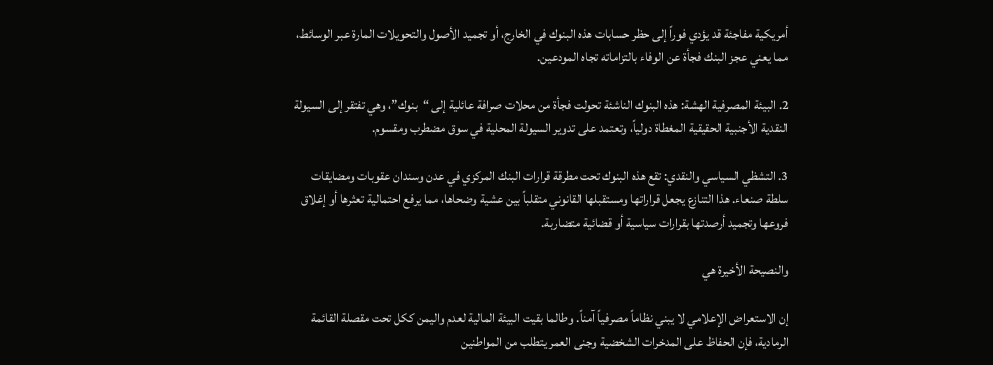أمريكية مفاجئة قد يؤدي فوراً إلى حظر حسابات هذه البنوك في الخارج، أو تجميد الأصول والتحويلات المارة عبر الوسائط، مما يعني عجز البنك فجأة عن الوفاء بالتزاماته تجاه المودعين.

2. البيئة المصرفية الهشة: هذه البنوك الناشئة تحولت فجأة من محلات صرافة عائلية إلى “بنوك”، وهي تفتقر إلى السيولة النقدية الأجنبية الحقيقية المغطاة دولياً، وتعتمد على تدوير السيولة المحلية في سوق مضطرب ومقسوم.

3. التشظي السياسي والنقدي: تقع هذه البنوك تحت مطرقة قرارات البنك المركزي في عدن وسندان عقوبات ومضايقات سلطة صنعاء. هذا التنازع يجعل قراراتها ومستقبلها القانوني متقلباً بين عشية وضحاها، مما يرفع احتمالية تعثرها أو إغلاق فروعها وتجميد أرصدتها بقرارات سياسية أو قضائية متضاربة.

والنصيحة الأخيرة هي

إن الاستعراض الإعلامي لا يبني نظاماً مصرفياً آمناً. وطالما بقيت البيئة المالية لعدم واليمن ككل تحت مقصلة القائمة الرمادية، فإن الحفاظ على المدخرات الشخضية وجنى العمر يتطلب من المواطنين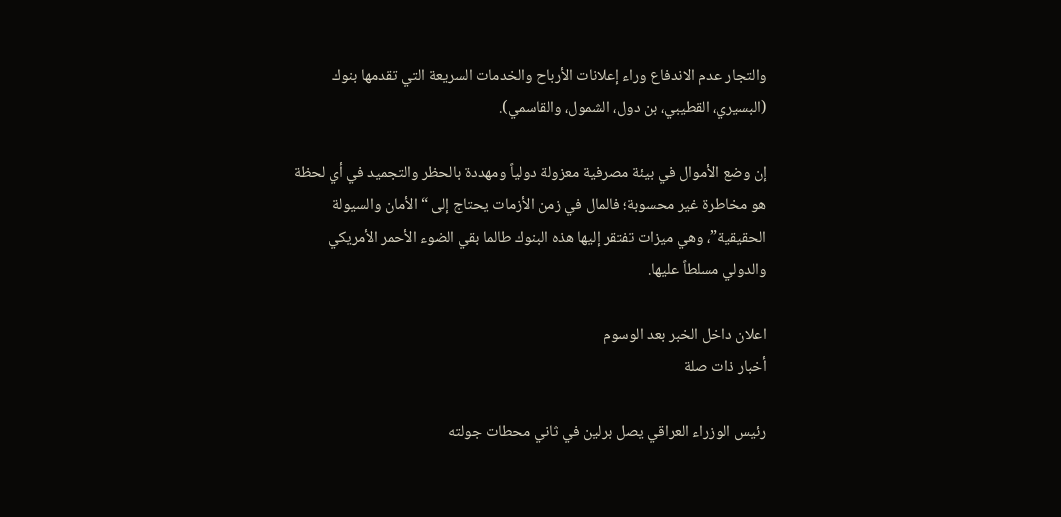والتجار عدم الاندفاع وراء إعلانات الأرباح والخدمات السريعة التي تقدمها بنوك (البسيري، القطيبي، بن دول، الشمول، والقاسمي).

إن وضع الأموال في بيئة مصرفية معزولة دولياً ومهددة بالحظر والتجميد في أي لحظة هو مخاطرة غير محسوبة؛ فالمال في زمن الأزمات يحتاج إلى “الأمان والسيولة الحقيقية”، وهي ميزات تفتقر إليها هذه البنوك طالما بقي الضوء الأحمر الأمريكي والدولي مسلطاً عليها.

اعلان داخل الخبر بعد الوسوم
أخبار ذات صلة

رئيس الوزراء العراقي يصل برلين في ثاني محطات جولته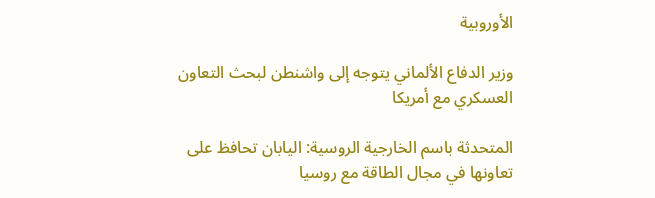الأوروبية

وزير الدفاع الألماني يتوجه إلى واشنطن لبحث التعاون العسكري مع أمريكا

المتحدثة باسم الخارجية الروسية: اليابان تحافظ على تعاونها في مجال الطاقة مع روسيا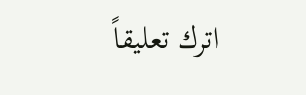اترك تعليقاً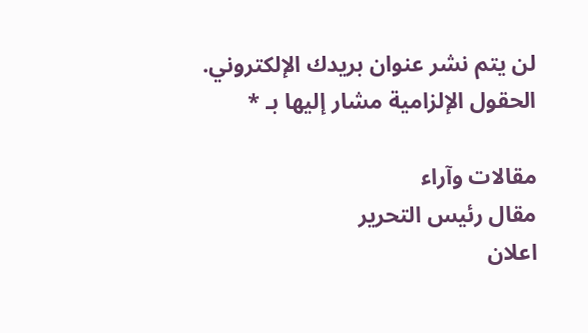لن يتم نشر عنوان بريدك الإلكتروني. الحقول الإلزامية مشار إليها بـ *

مقالات وآراء
مقال رئيس التحرير
اعلان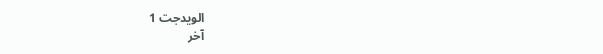الويدجت 1
آخر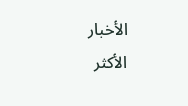الأخبار
الأكثر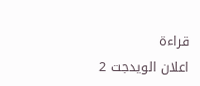قراءة
اعلان الويدجت 2